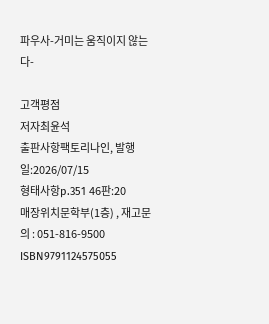파우사-거미는 움직이지 않는다-

고객평점
저자최윤석
출판사항팩토리나인, 발행일:2026/07/15
형태사항p.351 46판:20
매장위치문학부(1층) , 재고문의 : 051-816-9500
ISBN9791124575055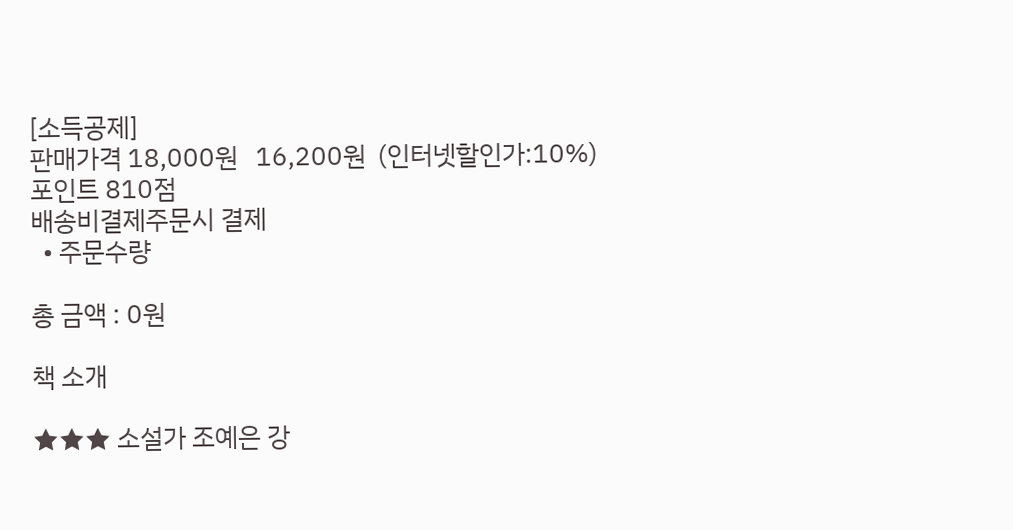[소득공제]
판매가격 18,000원   16,200원  (인터넷할인가:10%)
포인트 810점
배송비결제주문시 결제
  • 주문수량

총 금액 : 0원

책 소개

★★★ 소설가 조예은 강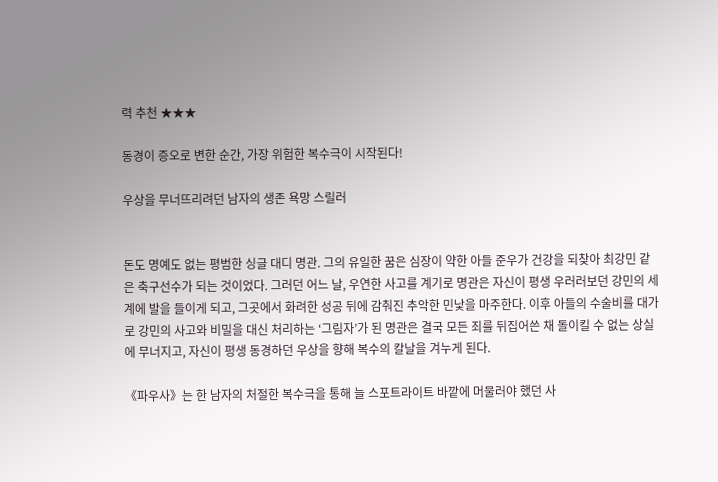력 추천 ★★★

동경이 증오로 변한 순간, 가장 위험한 복수극이 시작된다!

우상을 무너뜨리려던 남자의 생존 욕망 스릴러


돈도 명예도 없는 평범한 싱글 대디 명관. 그의 유일한 꿈은 심장이 약한 아들 준우가 건강을 되찾아 최강민 같은 축구선수가 되는 것이었다. 그러던 어느 날, 우연한 사고를 계기로 명관은 자신이 평생 우러러보던 강민의 세계에 발을 들이게 되고, 그곳에서 화려한 성공 뒤에 감춰진 추악한 민낯을 마주한다. 이후 아들의 수술비를 대가로 강민의 사고와 비밀을 대신 처리하는 ‘그림자’가 된 명관은 결국 모든 죄를 뒤집어쓴 채 돌이킬 수 없는 상실에 무너지고, 자신이 평생 동경하던 우상을 향해 복수의 칼날을 겨누게 된다.

《파우사》는 한 남자의 처절한 복수극을 통해 늘 스포트라이트 바깥에 머물러야 했던 사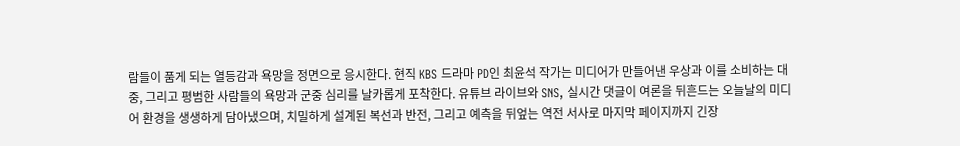람들이 품게 되는 열등감과 욕망을 정면으로 응시한다. 현직 KBS 드라마 PD인 최윤석 작가는 미디어가 만들어낸 우상과 이를 소비하는 대중, 그리고 평범한 사람들의 욕망과 군중 심리를 날카롭게 포착한다. 유튜브 라이브와 SNS, 실시간 댓글이 여론을 뒤흔드는 오늘날의 미디어 환경을 생생하게 담아냈으며, 치밀하게 설계된 복선과 반전, 그리고 예측을 뒤엎는 역전 서사로 마지막 페이지까지 긴장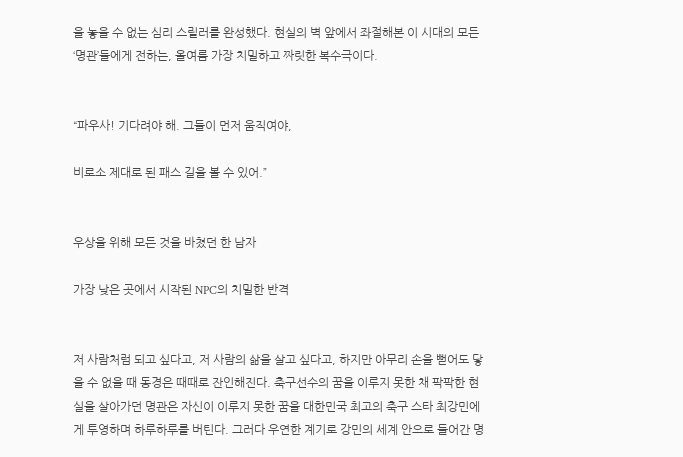을 놓을 수 없는 심리 스릴러를 완성했다. 현실의 벽 앞에서 좌절해본 이 시대의 모든 ‘명관’들에게 전하는, 올여름 가장 치밀하고 짜릿한 복수극이다.


“파우사! 기다려야 해. 그들이 먼저 움직여야,

비로소 제대로 된 패스 길을 볼 수 있어.”


우상을 위해 모든 것을 바쳤던 한 남자

가장 낮은 곳에서 시작된 NPC의 치밀한 반격


저 사람처럼 되고 싶다고, 저 사람의 삶을 살고 싶다고, 하지만 아무리 손을 뻗어도 닿을 수 없을 때 동경은 때때로 잔인해진다. 축구선수의 꿈을 이루지 못한 채 팍팍한 현실을 살아가던 명관은 자신이 이루지 못한 꿈을 대한민국 최고의 축구 스타 최강민에게 투영하며 하루하루를 버틴다. 그러다 우연한 계기로 강민의 세계 안으로 들어간 명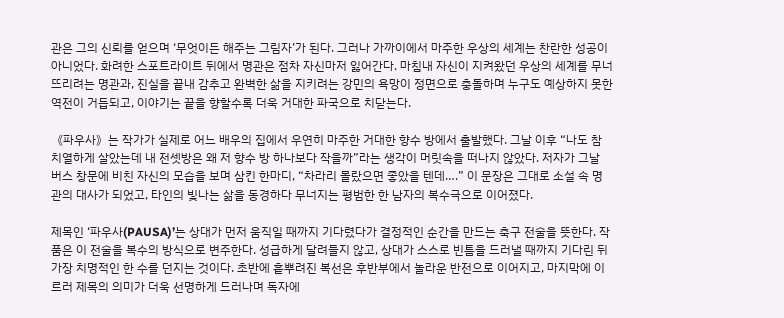관은 그의 신뢰를 얻으며 ‘무엇이든 해주는 그림자’가 된다. 그러나 가까이에서 마주한 우상의 세계는 찬란한 성공이 아니었다. 화려한 스포트라이트 뒤에서 명관은 점차 자신마저 잃어간다. 마침내 자신이 지켜왔던 우상의 세계를 무너뜨리려는 명관과, 진실을 끝내 감추고 완벽한 삶을 지키려는 강민의 욕망이 정면으로 충돌하며 누구도 예상하지 못한 역전이 거듭되고, 이야기는 끝을 향할수록 더욱 거대한 파국으로 치닫는다.

《파우사》는 작가가 실제로 어느 배우의 집에서 우연히 마주한 거대한 향수 방에서 출발했다. 그날 이후 “나도 참 치열하게 살았는데 내 전셋방은 왜 저 향수 방 하나보다 작을까”라는 생각이 머릿속을 떠나지 않았다. 저자가 그날 버스 창문에 비친 자신의 모습을 보며 삼킨 한마디, “차라리 몰랐으면 좋았을 텐데….” 이 문장은 그대로 소설 속 명관의 대사가 되었고, 타인의 빛나는 삶을 동경하다 무너지는 평범한 한 남자의 복수극으로 이어졌다.

제목인 ‘파우사(PAUSA)’는 상대가 먼저 움직일 때까지 기다렸다가 결정적인 순간을 만드는 축구 전술을 뜻한다. 작품은 이 전술을 복수의 방식으로 변주한다. 성급하게 달려들지 않고, 상대가 스스로 빈틈을 드러낼 때까지 기다린 뒤 가장 치명적인 한 수를 던지는 것이다. 초반에 흩뿌려진 복선은 후반부에서 놀라운 반전으로 이어지고, 마지막에 이르러 제목의 의미가 더욱 선명하게 드러나며 독자에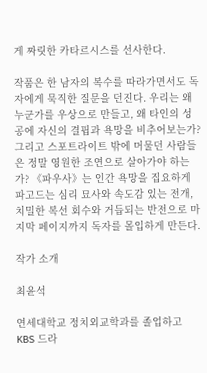게 짜릿한 카타르시스를 선사한다.

작품은 한 남자의 복수를 따라가면서도 독자에게 묵직한 질문을 던진다. 우리는 왜 누군가를 우상으로 만들고, 왜 타인의 성공에 자신의 결핍과 욕망을 비추어보는가? 그리고 스포트라이트 밖에 머물던 사람들은 정말 영원한 조연으로 살아가야 하는가? 《파우사》는 인간 욕망을 집요하게 파고드는 심리 묘사와 속도감 있는 전개, 치밀한 복선 회수와 거듭되는 반전으로 마지막 페이지까지 독자를 몰입하게 만든다.

작가 소개

최윤석

연세대학교 정치외교학과를 졸업하고 KBS 드라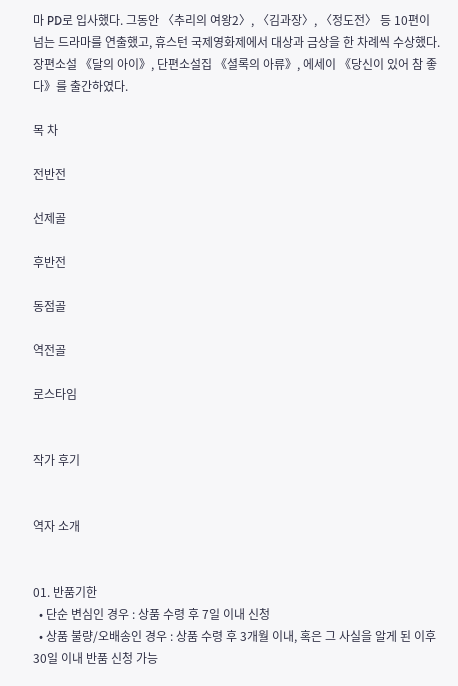마 PD로 입사했다. 그동안 〈추리의 여왕2〉, 〈김과장〉, 〈정도전〉 등 10편이 넘는 드라마를 연출했고, 휴스턴 국제영화제에서 대상과 금상을 한 차례씩 수상했다. 장편소설 《달의 아이》, 단편소설집 《셜록의 아류》, 에세이 《당신이 있어 참 좋다》를 출간하였다.

목 차

전반전

선제골

후반전

동점골

역전골

로스타임


작가 후기


역자 소개


01. 반품기한
  • 단순 변심인 경우 : 상품 수령 후 7일 이내 신청
  • 상품 불량/오배송인 경우 : 상품 수령 후 3개월 이내, 혹은 그 사실을 알게 된 이후 30일 이내 반품 신청 가능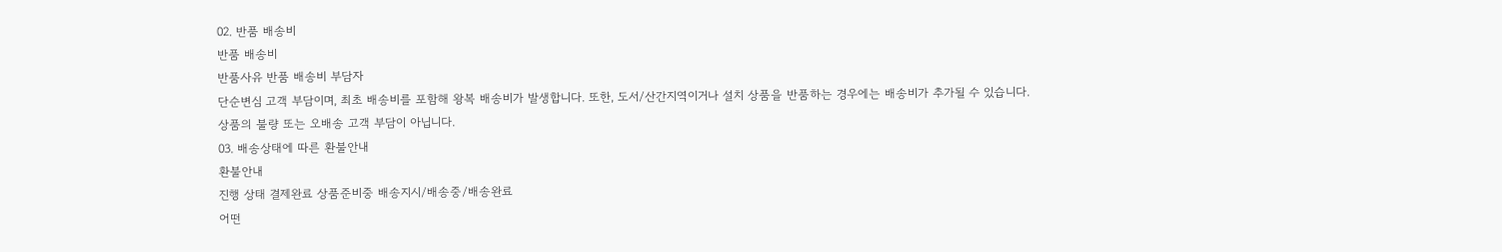02. 반품 배송비
반품 배송비
반품사유 반품 배송비 부담자
단순변심 고객 부담이며, 최초 배송비를 포함해 왕복 배송비가 발생합니다. 또한, 도서/산간지역이거나 설치 상품을 반품하는 경우에는 배송비가 추가될 수 있습니다.
상품의 불량 또는 오배송 고객 부담이 아닙니다.
03. 배송상태에 따른 환불안내
환불안내
진행 상태 결제완료 상품준비중 배송지시/배송중/배송완료
어떤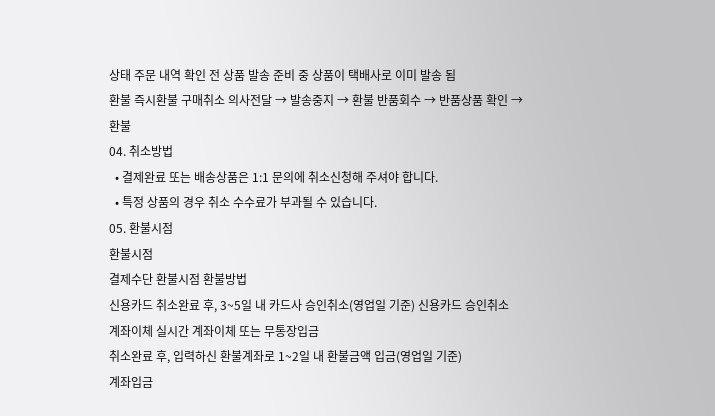상태 주문 내역 확인 전 상품 발송 준비 중 상품이 택배사로 이미 발송 됨
환불 즉시환불 구매취소 의사전달 → 발송중지 → 환불 반품회수 → 반품상품 확인 → 환불
04. 취소방법
  • 결제완료 또는 배송상품은 1:1 문의에 취소신청해 주셔야 합니다.
  • 특정 상품의 경우 취소 수수료가 부과될 수 있습니다.
05. 환불시점
환불시점
결제수단 환불시점 환불방법
신용카드 취소완료 후, 3~5일 내 카드사 승인취소(영업일 기준) 신용카드 승인취소
계좌이체 실시간 계좌이체 또는 무통장입금
취소완료 후, 입력하신 환불계좌로 1~2일 내 환불금액 입금(영업일 기준)
계좌입금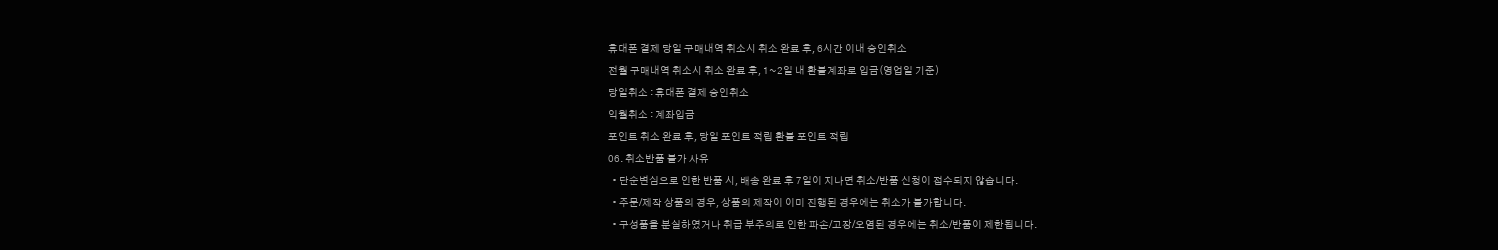휴대폰 결제 당일 구매내역 취소시 취소 완료 후, 6시간 이내 승인취소
전월 구매내역 취소시 취소 완료 후, 1~2일 내 환불계좌로 입금(영업일 기준)
당일취소 : 휴대폰 결제 승인취소
익월취소 : 계좌입금
포인트 취소 완료 후, 당일 포인트 적립 환불 포인트 적립
06. 취소반품 불가 사유
  • 단순변심으로 인한 반품 시, 배송 완료 후 7일이 지나면 취소/반품 신청이 접수되지 않습니다.
  • 주문/제작 상품의 경우, 상품의 제작이 이미 진행된 경우에는 취소가 불가합니다.
  • 구성품을 분실하였거나 취급 부주의로 인한 파손/고장/오염된 경우에는 취소/반품이 제한됩니다.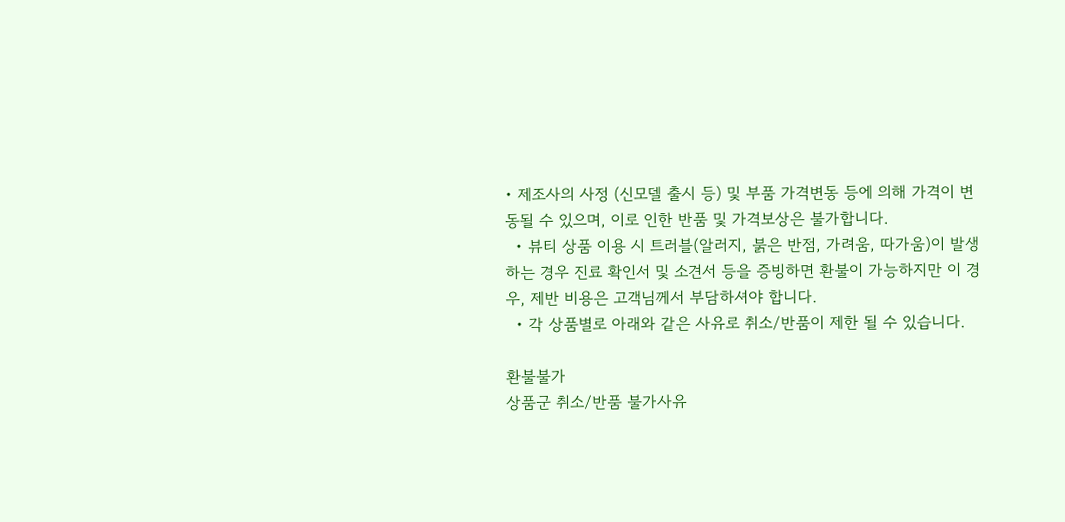• 제조사의 사정 (신모델 출시 등) 및 부품 가격변동 등에 의해 가격이 변동될 수 있으며, 이로 인한 반품 및 가격보상은 불가합니다.
  • 뷰티 상품 이용 시 트러블(알러지, 붉은 반점, 가려움, 따가움)이 발생하는 경우 진료 확인서 및 소견서 등을 증빙하면 환불이 가능하지만 이 경우, 제반 비용은 고객님께서 부담하셔야 합니다.
  • 각 상품별로 아래와 같은 사유로 취소/반품이 제한 될 수 있습니다.

환불불가
상품군 취소/반품 불가사유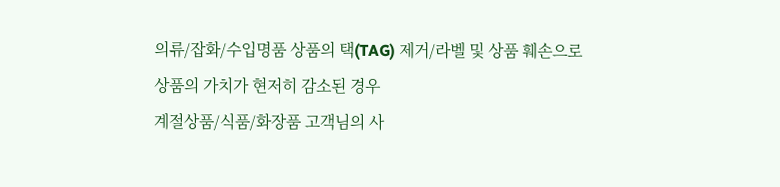의류/잡화/수입명품 상품의 택(TAG) 제거/라벨 및 상품 훼손으로 상품의 가치가 현저히 감소된 경우
계절상품/식품/화장품 고객님의 사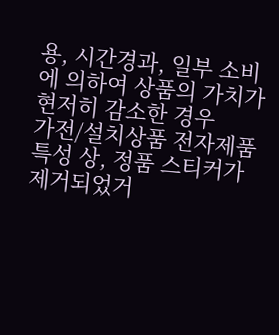용, 시간경과, 일부 소비에 의하여 상품의 가치가 현저히 감소한 경우
가전/설치상품 전자제품 특성 상, 정품 스티커가 제거되었거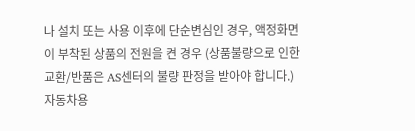나 설치 또는 사용 이후에 단순변심인 경우, 액정화면이 부착된 상품의 전원을 켠 경우 (상품불량으로 인한 교환/반품은 AS센터의 불량 판정을 받아야 합니다.)
자동차용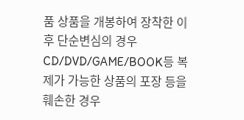품 상품을 개봉하여 장착한 이후 단순변심의 경우
CD/DVD/GAME/BOOK등 복제가 가능한 상품의 포장 등을 훼손한 경우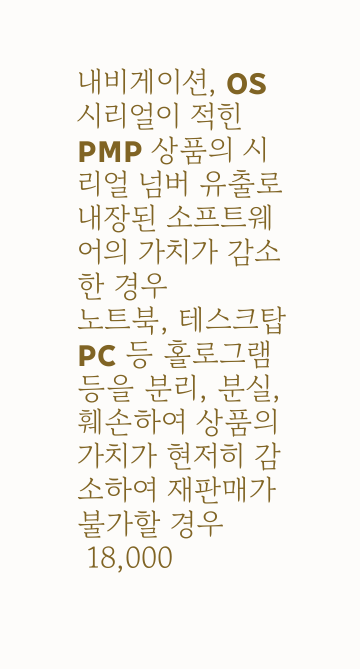내비게이션, OS시리얼이 적힌 PMP 상품의 시리얼 넘버 유출로 내장된 소프트웨어의 가치가 감소한 경우
노트북, 테스크탑 PC 등 홀로그램 등을 분리, 분실, 훼손하여 상품의 가치가 현저히 감소하여 재판매가 불가할 경우
 18,000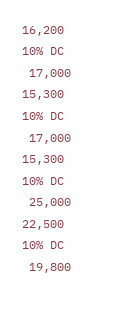16,200
10% DC
 17,000  15,300
10% DC
 17,000  15,300
10% DC
 25,000  22,500
10% DC
 19,800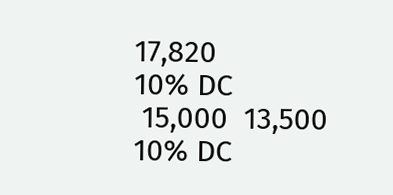17,820
10% DC
 15,000  13,500
10% DC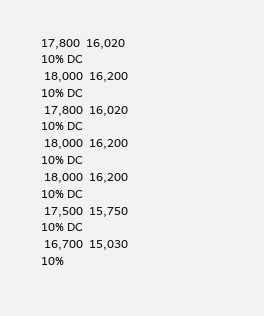17,800  16,020
10% DC
 18,000  16,200
10% DC
 17,800  16,020
10% DC
 18,000  16,200
10% DC
 18,000  16,200
10% DC
 17,500  15,750
10% DC
 16,700  15,030
10%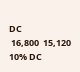DC
 16,800  15,120
10% DC